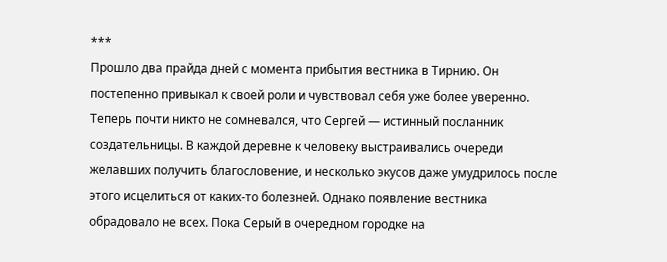***
Прошло два прайда дней с момента прибытия вестника в Тирнию. Он постепенно привыкал к своей роли и чувствовал себя уже более уверенно. Теперь почти никто не сомневался, что Сергей — истинный посланник создательницы. В каждой деревне к человеку выстраивались очереди желавших получить благословение, и несколько экусов даже умудрилось после этого исцелиться от каких-то болезней. Однако появление вестника обрадовало не всех. Пока Серый в очередном городке на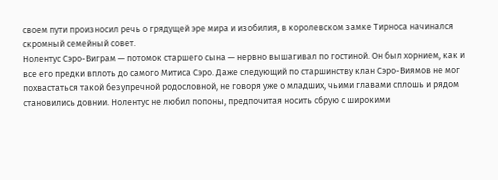своем пути произносил речь о грядущей эре мира и изобилия, в королевском замке Тирноса начинался скромный семейный совет.
Нолентус Сэро-Виграм — потомок старшего сына — нервно вышагивал по гостиной. Он был хорнием, как и все его предки вплоть до самого Митиса Сэро. Даже следующий по старшинству клан Сэро-Виямов не мог похвастаться такой безупречной родословной, не говоря уже о младших, чьими главами сплошь и рядом становились довнии. Нолентус не любил попоны, предпочитая носить сбрую с широкими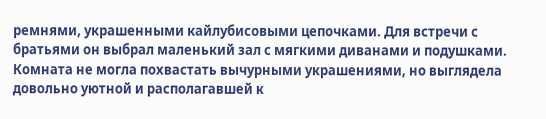ремнями, украшенными кайлубисовыми цепочками. Для встречи с братьями он выбрал маленький зал с мягкими диванами и подушками. Комната не могла похвастать вычурными украшениями, но выглядела довольно уютной и располагавшей к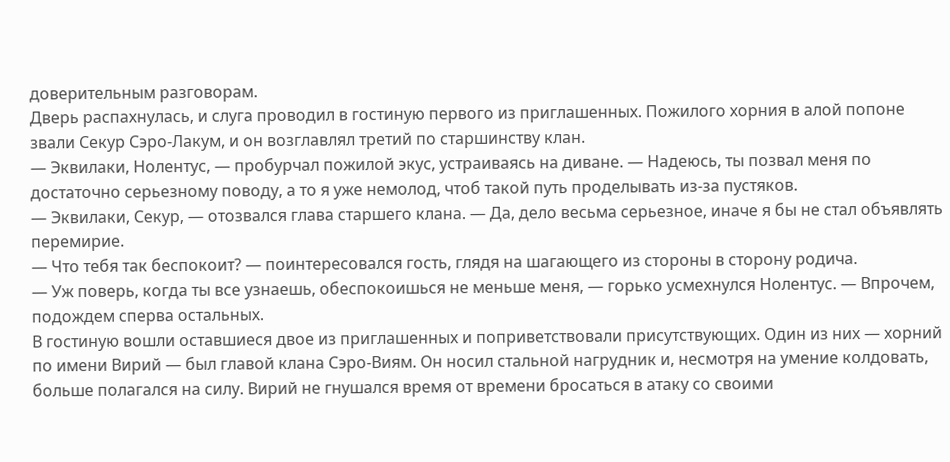доверительным разговорам.
Дверь распахнулась, и слуга проводил в гостиную первого из приглашенных. Пожилого хорния в алой попоне звали Секур Сэро-Лакум, и он возглавлял третий по старшинству клан.
— Эквилаки, Нолентус, — пробурчал пожилой экус, устраиваясь на диване. — Надеюсь, ты позвал меня по достаточно серьезному поводу, а то я уже немолод, чтоб такой путь проделывать из-за пустяков.
— Эквилаки, Секур, — отозвался глава старшего клана. — Да, дело весьма серьезное, иначе я бы не стал объявлять перемирие.
— Что тебя так беспокоит? — поинтересовался гость, глядя на шагающего из стороны в сторону родича.
— Уж поверь, когда ты все узнаешь, обеспокоишься не меньше меня, — горько усмехнулся Нолентус. — Впрочем, подождем сперва остальных.
В гостиную вошли оставшиеся двое из приглашенных и поприветствовали присутствующих. Один из них — хорний по имени Вирий — был главой клана Сэро-Виям. Он носил стальной нагрудник и, несмотря на умение колдовать, больше полагался на силу. Вирий не гнушался время от времени бросаться в атаку со своими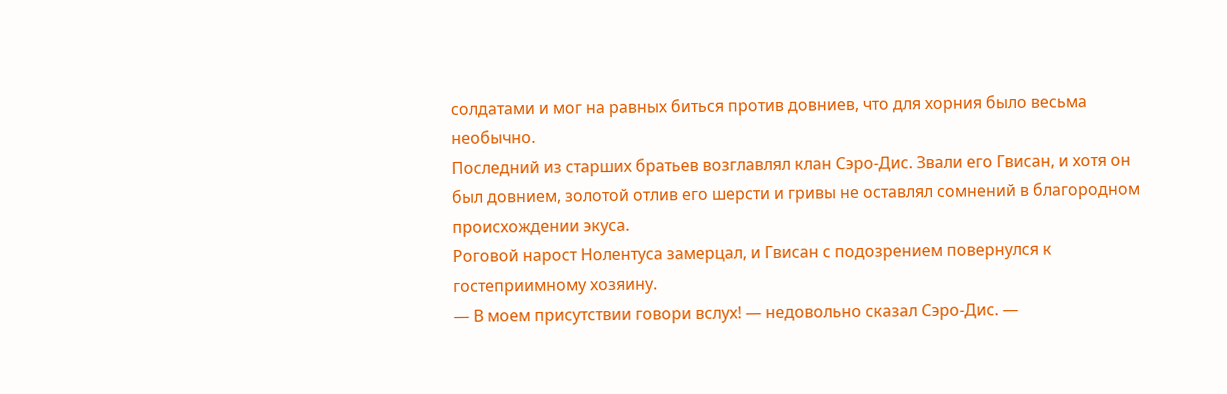солдатами и мог на равных биться против довниев, что для хорния было весьма необычно.
Последний из старших братьев возглавлял клан Сэро-Дис. Звали его Гвисан, и хотя он был довнием, золотой отлив его шерсти и гривы не оставлял сомнений в благородном происхождении экуса.
Роговой нарост Нолентуса замерцал, и Гвисан с подозрением повернулся к гостеприимному хозяину.
— В моем присутствии говори вслух! — недовольно сказал Сэро-Дис. —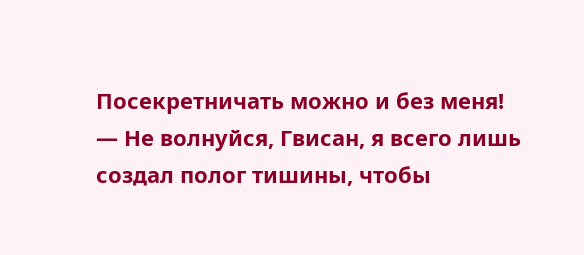Посекретничать можно и без меня!
— Не волнуйся, Гвисан, я всего лишь создал полог тишины, чтобы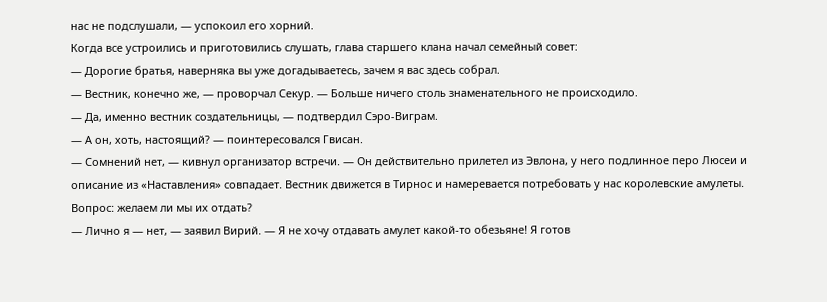нас не подслушали, — успокоил его хорний.
Когда все устроились и приготовились слушать, глава старшего клана начал семейный совет:
— Дорогие братья, наверняка вы уже догадываетесь, зачем я вас здесь собрал.
— Вестник, конечно же, — проворчал Секур. — Больше ничего столь знаменательного не происходило.
— Да, именно вестник создательницы, — подтвердил Сэро-Виграм.
— А он, хоть, настоящий? — поинтересовался Гвисан.
— Сомнений нет, — кивнул организатор встречи. — Он действительно прилетел из Эвлона, у него подлинное перо Люсеи и описание из «Наставления» совпадает. Вестник движется в Тирнос и намеревается потребовать у нас королевские амулеты. Вопрос: желаем ли мы их отдать?
— Лично я — нет, — заявил Вирий. — Я не хочу отдавать амулет какой-то обезьяне! Я готов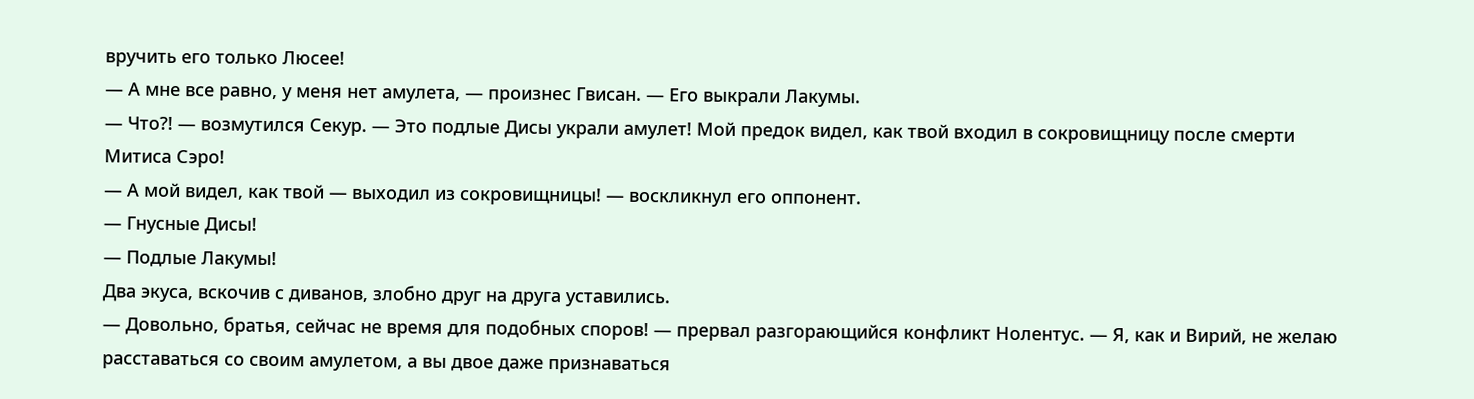вручить его только Люсее!
— А мне все равно, у меня нет амулета, — произнес Гвисан. — Его выкрали Лакумы.
— Что?! — возмутился Секур. — Это подлые Дисы украли амулет! Мой предок видел, как твой входил в сокровищницу после смерти Митиса Сэро!
— А мой видел, как твой — выходил из сокровищницы! — воскликнул его оппонент.
— Гнусные Дисы!
— Подлые Лакумы!
Два экуса, вскочив с диванов, злобно друг на друга уставились.
— Довольно, братья, сейчас не время для подобных споров! — прервал разгорающийся конфликт Нолентус. — Я, как и Вирий, не желаю расставаться со своим амулетом, а вы двое даже признаваться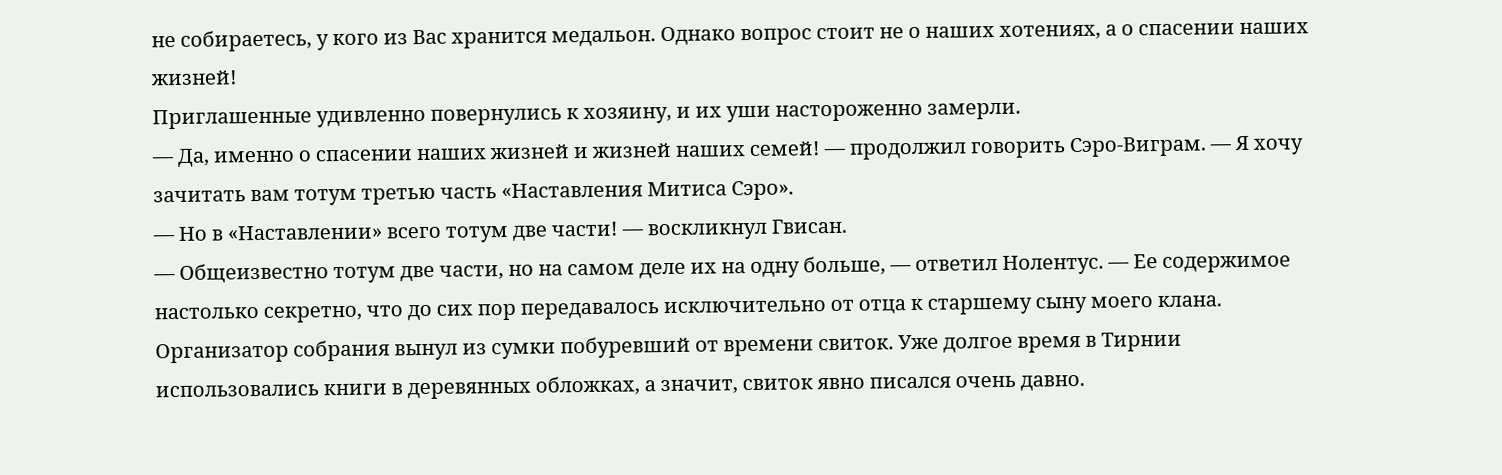не собираетесь, у кого из Вас хранится медальон. Однако вопрос стоит не о наших хотениях, а о спасении наших жизней!
Приглашенные удивленно повернулись к хозяину, и их уши настороженно замерли.
— Да, именно о спасении наших жизней и жизней наших семей! — продолжил говорить Сэро-Виграм. — Я хочу зачитать вам тотум третью часть «Наставления Митиса Сэро».
— Но в «Наставлении» всего тотум две части! — воскликнул Гвисан.
— Общеизвестно тотум две части, но на самом деле их на одну больше, — ответил Нолентус. — Ее содержимое настолько секретно, что до сих пор передавалось исключительно от отца к старшему сыну моего клана.
Организатор собрания вынул из сумки побуревший от времени свиток. Уже долгое время в Тирнии использовались книги в деревянных обложках, а значит, свиток явно писался очень давно.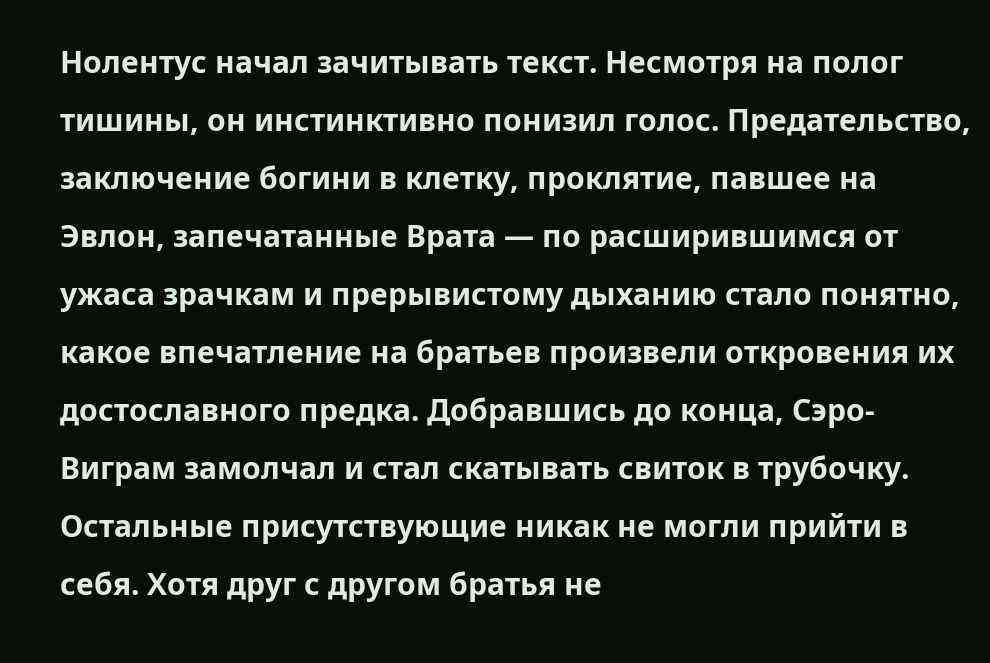Нолентус начал зачитывать текст. Несмотря на полог тишины, он инстинктивно понизил голос. Предательство, заключение богини в клетку, проклятие, павшее на Эвлон, запечатанные Врата — по расширившимся от ужаса зрачкам и прерывистому дыханию стало понятно, какое впечатление на братьев произвели откровения их достославного предка. Добравшись до конца, Сэро-Виграм замолчал и стал скатывать свиток в трубочку. Остальные присутствующие никак не могли прийти в себя. Хотя друг с другом братья не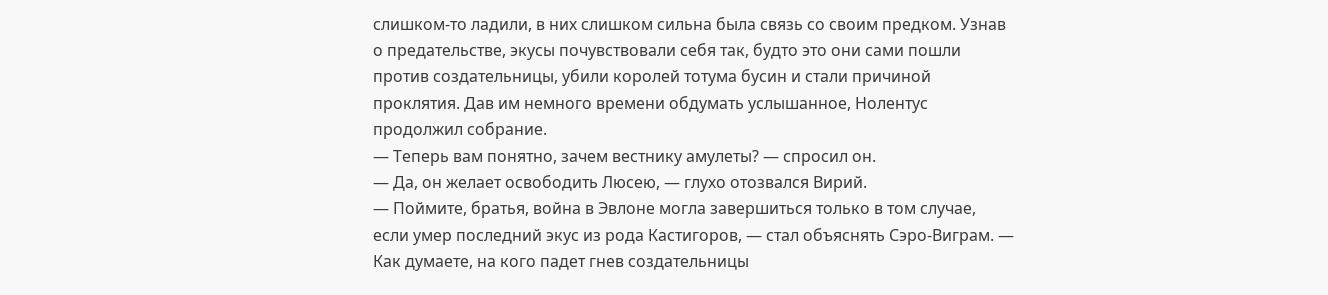слишком-то ладили, в них слишком сильна была связь со своим предком. Узнав о предательстве, экусы почувствовали себя так, будто это они сами пошли против создательницы, убили королей тотума бусин и стали причиной проклятия. Дав им немного времени обдумать услышанное, Нолентус продолжил собрание.
— Теперь вам понятно, зачем вестнику амулеты? — спросил он.
— Да, он желает освободить Люсею, — глухо отозвался Вирий.
— Поймите, братья, война в Эвлоне могла завершиться только в том случае, если умер последний экус из рода Кастигоров, — стал объяснять Сэро-Виграм. — Как думаете, на кого падет гнев создательницы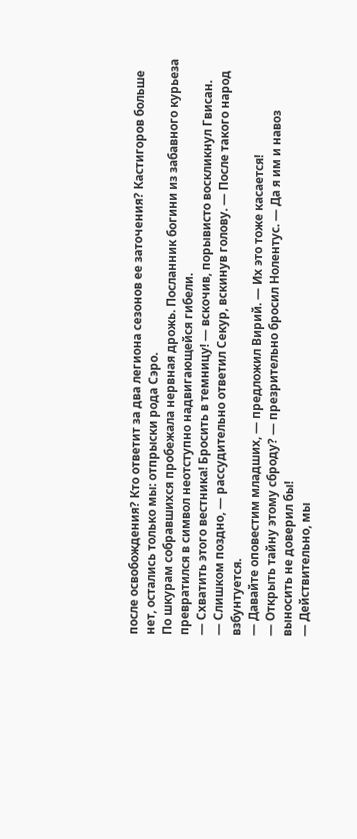после освобождения? Кто ответит за два легиона сезонов ее заточения? Кастигоров больше нет, остались только мы: отпрыски рода Сэро.
По шкурам собравшихся пробежала нервная дрожь. Посланник богини из забавного курьеза превратился в символ неотступно надвигающейся гибели.
— Схватить этого вестника! Бросить в темницу! — вскочив, порывисто воскликнул Гвисан.
— Слишком поздно, — рассудительно ответил Секур, вскинув голову. — После такого народ взбунтуется.
— Давайте оповестим младших, — предложил Вирий. — Их это тоже касается!
— Открыть тайну этому сброду? — презрительно бросил Нолентус. — Да я им и навоз выносить не доверил бы!
— Действительно, мы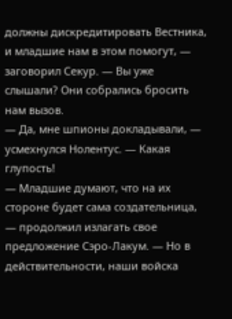должны дискредитировать Вестника, и младшие нам в этом помогут, — заговорил Секур. — Вы уже слышали? Они собрались бросить нам вызов.
— Да, мне шпионы докладывали, — усмехнулся Нолентус. — Какая глупость!
— Младшие думают, что на их стороне будет сама создательница, — продолжил излагать свое предложение Сэро-Лакум. — Но в действительности, наши войска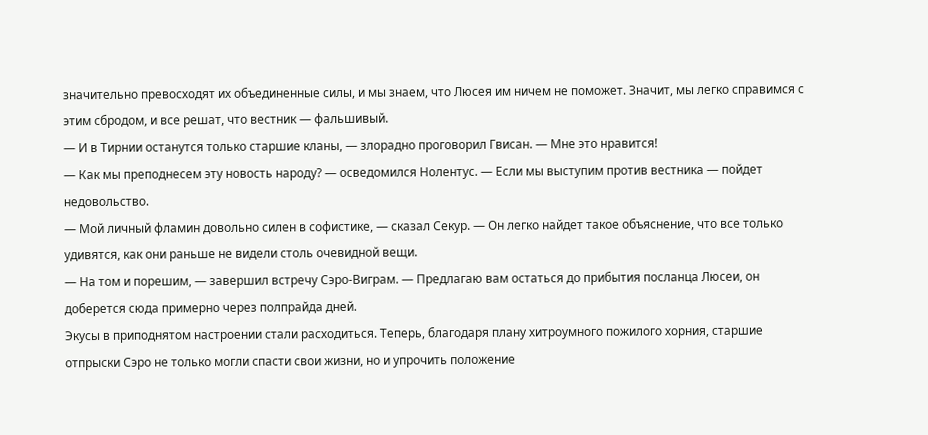значительно превосходят их объединенные силы, и мы знаем, что Люсея им ничем не поможет. Значит, мы легко справимся с этим сбродом, и все решат, что вестник — фальшивый.
— И в Тирнии останутся только старшие кланы, — злорадно проговорил Гвисан. — Мне это нравится!
— Как мы преподнесем эту новость народу? — осведомился Нолентус. — Если мы выступим против вестника — пойдет недовольство.
— Мой личный фламин довольно силен в софистике, — сказал Секур. — Он легко найдет такое объяснение, что все только удивятся, как они раньше не видели столь очевидной вещи.
— На том и порешим, — завершил встречу Сэро-Виграм. — Предлагаю вам остаться до прибытия посланца Люсеи, он доберется сюда примерно через полпрайда дней.
Экусы в приподнятом настроении стали расходиться. Теперь, благодаря плану хитроумного пожилого хорния, старшие отпрыски Сэро не только могли спасти свои жизни, но и упрочить положение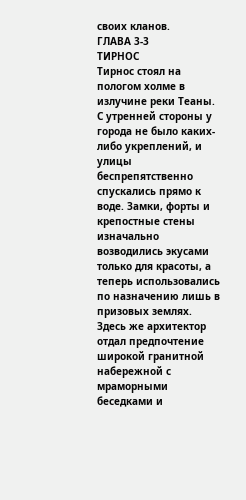своих кланов.
ГЛАВА 3-3
ТИРНОС
Тирнос стоял на пологом холме в излучине реки Теаны. С утренней стороны у города не было каких-либо укреплений, и улицы беспрепятственно спускались прямо к воде. Замки, форты и крепостные стены изначально возводились экусами только для красоты, а теперь использовались по назначению лишь в призовых землях. Здесь же архитектор отдал предпочтение широкой гранитной набережной с мраморными беседками и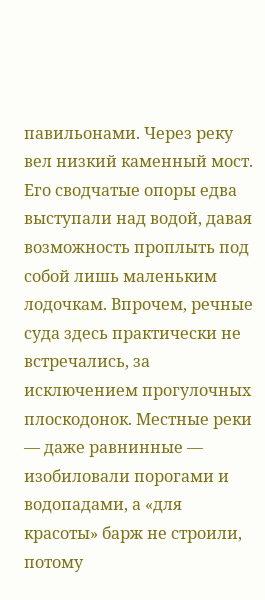павильонами. Через реку вел низкий каменный мост. Его сводчатые опоры едва выступали над водой, давая возможность проплыть под собой лишь маленьким лодочкам. Впрочем, речные суда здесь практически не встречались, за исключением прогулочных плоскодонок. Местные реки — даже равнинные — изобиловали порогами и водопадами, а «для красоты» барж не строили, потому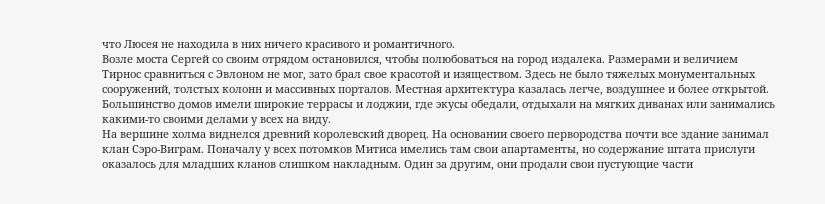что Люсея не находила в них ничего красивого и романтичного.
Возле моста Сергей со своим отрядом остановился, чтобы полюбоваться на город издалека. Размерами и величием Тирнос сравниться с Эвлоном не мог, зато брал свое красотой и изяществом. Здесь не было тяжелых монументальных сооружений, толстых колонн и массивных порталов. Местная архитектура казалась легче, воздушнее и более открытой. Большинство домов имели широкие террасы и лоджии, где экусы обедали, отдыхали на мягких диванах или занимались какими-то своими делами у всех на виду.
На вершине холма виднелся древний королевский дворец. На основании своего первородства почти все здание занимал клан Сэро-Виграм. Поначалу у всех потомков Митиса имелись там свои апартаменты, но содержание штата прислуги оказалось для младших кланов слишком накладным. Один за другим, они продали свои пустующие части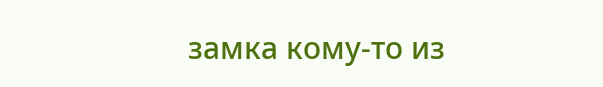замка кому-то из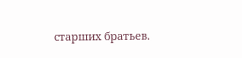старших братьев.